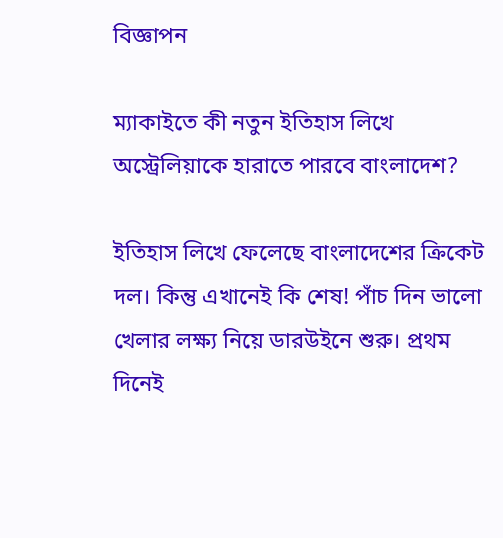বিজ্ঞাপন

ম্যাকাইতে কী নতুন ইতিহাস লিখে অস্ট্রেলিয়াকে হারাতে পারবে বাংলাদেশ?

ইতিহাস লিখে ফেলেছে বাংলাদেশের ক্রিকেট দল। কিন্তু এখানেই কি শেষ! পাঁচ দিন ভালো খেলার লক্ষ্য নিয়ে ডারউইনে শুরু। প্রথম দিনেই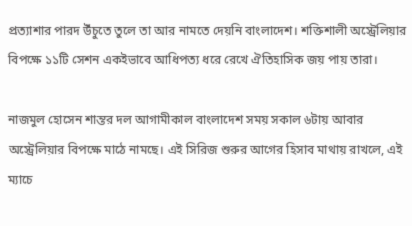প্রত্যাশার পারদ উঁচুতে তুলে তা আর নামতে দেয়নি বাংলাদেশ। শক্তিশালী অস্ট্রেলিয়ার বিপক্ষে ১১টি সেশন একইভাবে আধিপত্য ধরে রেখে ঐতিহাসিক জয় পায় তারা।

নাজমুল হোসেন শান্তর দল আগামীকাল বাংলাদেশ সময় সকাল ৬টায় আবার অস্ট্রেলিয়ার বিপক্ষে মাঠে নামছে। এই সিরিজ শুরুর আগের হিসাব মাথায় রাখলে, এই ম্যাচে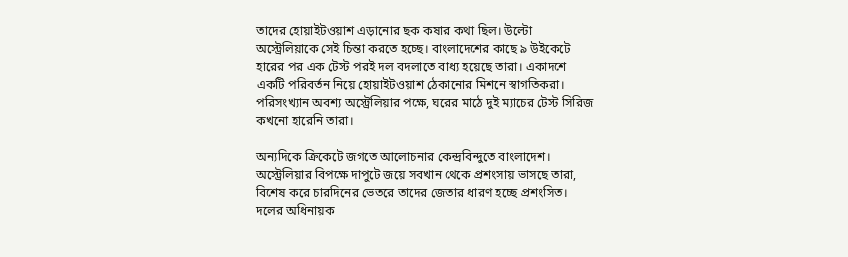তাদের হোয়াইটওয়াশ এড়ানোর ছক কষার কথা ছিল। উল্টো অস্ট্রেলিয়াকে সেই চিন্তা করতে হচ্ছে। বাংলাদেশের কাছে ৯ উইকেটে হারের পর এক টেস্ট পরই দল বদলাতে বাধ্য হয়েছে তারা। একাদশে একটি পরিবর্তন নিয়ে হোয়াইটওয়াশ ঠেকানোর মিশনে স্বাগতিকরা। পরিসংখ্যান অবশ্য অস্ট্রেলিয়ার পক্ষে, ঘরের মাঠে দুই ম্যাচের টেস্ট সিরিজ কখনো হারেনি তারা।

অন্যদিকে ক্রিকেটে জগতে আলোচনার কেন্দ্রবিন্দুতে বাংলাদেশ। অস্ট্রেলিয়ার বিপক্ষে দাপুটে জয়ে সবখান থেকে প্রশংসায় ভাসছে তারা, বিশেষ করে চারদিনের ভেতরে তাদের জেতার ধারণ হচ্ছে প্রশংসিত। দলের অধিনায়ক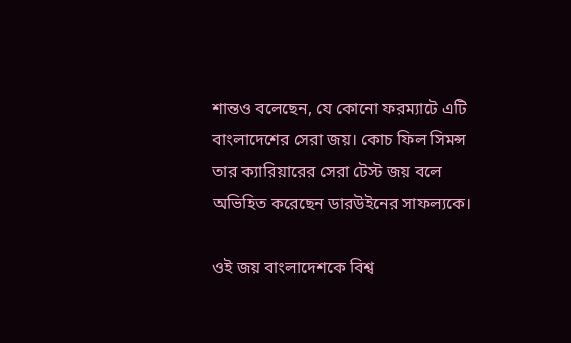শান্তও বলেছেন, যে কোনো ফরম্যাটে এটি বাংলাদেশের সেরা জয়। কোচ ফিল সিমন্স তার ক্যারিয়ারের সেরা টেস্ট জয় বলে অভিহিত করেছেন ডারউইনের সাফল্যকে।

ওই জয় বাংলাদেশকে বিশ্ব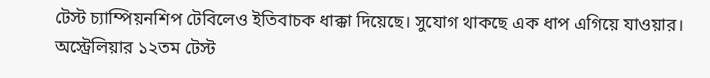টেস্ট চ্যাম্পিয়নশিপ টেবিলেও ইতিবাচক ধাক্কা দিয়েছে। সুযোগ থাকছে এক ধাপ এগিয়ে যাওয়ার। অস্ট্রেলিয়ার ১২তম টেস্ট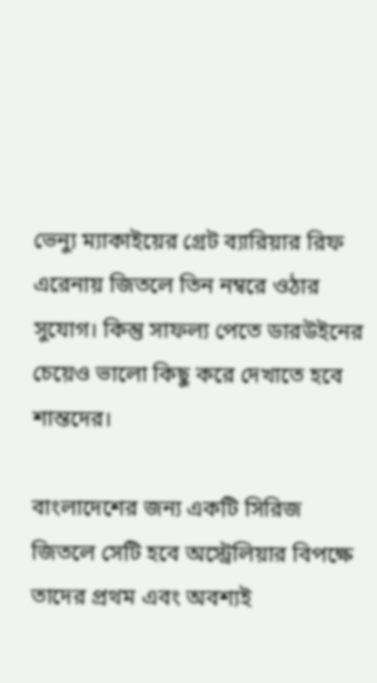ভেন্যু ম্যাকাইয়ের গ্রেট ব্যারিয়ার রিফ এরেনায় জিতলে তিন নম্বরে ওঠার সুযোগ। কিন্তু সাফল্য পেতে ডারউইনের চেয়েও ভালো কিছু করে দেখাতে হবে শান্তদের।

বাংলাদেশের জন্য একটি সিরিজ জিতলে সেটি হবে অস্ট্রেলিয়ার বিপক্ষে তাদের প্রথম এবং অবশ্যই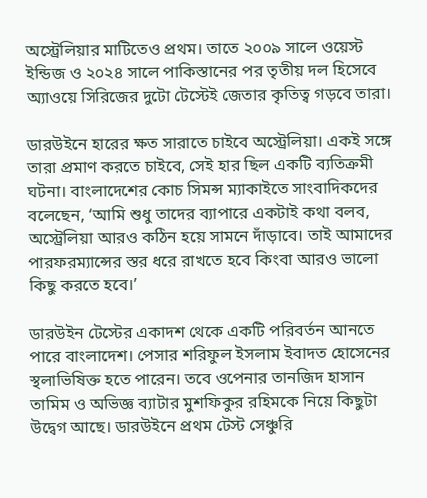অস্ট্রেলিয়ার মাটিতেও প্রথম। তাতে ২০০৯ সালে ওয়েস্ট ইন্ডিজ ও ২০২৪ সালে পাকিস্তানের পর তৃতীয় দল হিসেবে অ্যাওয়ে সিরিজের দুটো টেস্টেই জেতার কৃতিত্ব গড়বে তারা।

ডারউইনে হারের ক্ষত সারাতে চাইবে অস্ট্রেলিয়া। একই সঙ্গে তারা প্রমাণ করতে চাইবে, সেই হার ছিল একটি ব্যতিক্রমী ঘটনা। বাংলাদেশের কোচ সিমন্স ম্যাকাইতে সাংবাদিকদের বলেছেন, ‘আমি শুধু তাদের ব্যাপারে একটাই কথা বলব, অস্ট্রেলিয়া আরও কঠিন হয়ে সামনে দাঁড়াবে। তাই আমাদের পারফরম্যান্সের স্তর ধরে রাখতে হবে কিংবা আরও ভালো কিছু করতে হবে।’

ডারউইন টেস্টের একাদশ থেকে একটি পরিবর্তন আনতে পারে বাংলাদেশ। পেসার শরিফুল ইসলাম ইবাদত হোসেনের স্থলাভিষিক্ত হতে পারেন। তবে ওপেনার তানজিদ হাসান তামিম ও অভিজ্ঞ ব্যাটার মুশফিকুর রহিমকে নিয়ে কিছুটা উদ্বেগ আছে। ডারউইনে প্রথম টেস্ট সেঞ্চুরি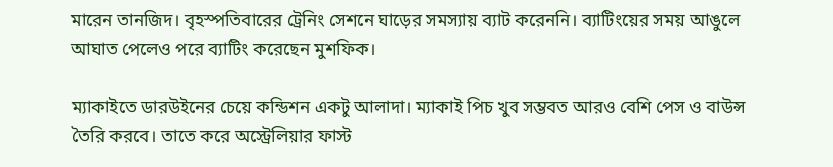মারেন তানজিদ। বৃহস্পতিবারের ট্রেনিং সেশনে ঘাড়ের সমস্যায় ব্যাট করেননি। ব্যাটিংয়ের সময় আঙুলে আঘাত পেলেও পরে ব্যাটিং করেছেন মুশফিক।

ম্যাকাইতে ডারউইনের চেয়ে কন্ডিশন একটু আলাদা। ম্যাকাই পিচ খুব সম্ভবত আরও বেশি পেস ও বাউন্স তৈরি করবে। তাতে করে অস্ট্রেলিয়ার ফাস্ট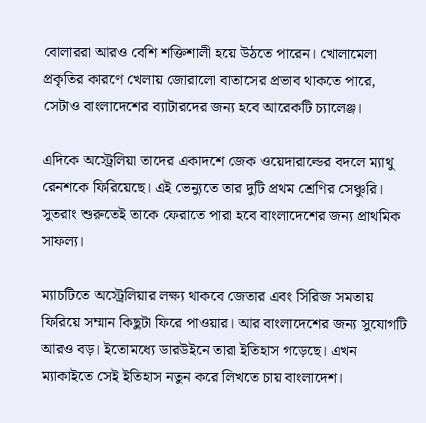বোলাররা আরও বেশি শক্তিশালী হয়ে উঠতে পারেন। খোলামেলা প্রকৃতির কারণে খেলায় জোরালো বাতাসের প্রভাব থাকতে পারে, সেটাও বাংলাদেশের ব্যাটারদের জন্য হবে আরেকটি চ্যালেঞ্জ।

এদিকে অস্ট্রেলিয়া তাদের একাদশে জেক ওয়েদারাল্ডের বদলে ম্যাথু রেনশকে ফিরিয়েছে। এই ভেন্যুতে তার দুটি প্রথম শ্রেণির সেঞ্চুরি। সুতরাং শুরুতেই তাকে ফেরাতে পারা হবে বাংলাদেশের জন্য প্রাথমিক সাফল্য।

ম্যাচটিতে অস্ট্রেলিয়ার লক্ষ্য থাকবে জেতার এবং সিরিজ সমতায় ফিরিয়ে সম্মান কিছুটা ফিরে পাওয়ার। আর বাংলাদেশের জন্য সুযোগটি আরও বড়। ইতোমধ্যে ডারউইনে তারা ইতিহাস গড়েছে। এখন ম্যাকাইতে সেই ইতিহাস নতুন করে লিখতে চায় বাংলাদেশ।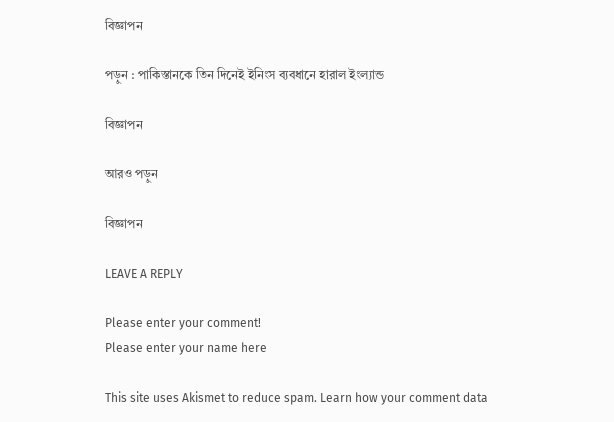বিজ্ঞাপন

পড়ুন : পাকিস্তানকে তিন দিনেই ইনিংস ব্যবধানে হারাল ইংল্যান্ড

বিজ্ঞাপন

আরও পড়ুন

বিজ্ঞাপন

LEAVE A REPLY

Please enter your comment!
Please enter your name here

This site uses Akismet to reduce spam. Learn how your comment data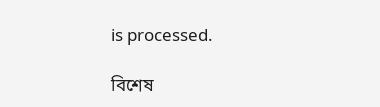is processed.

বিশেষ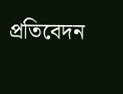প্রতিবেদন